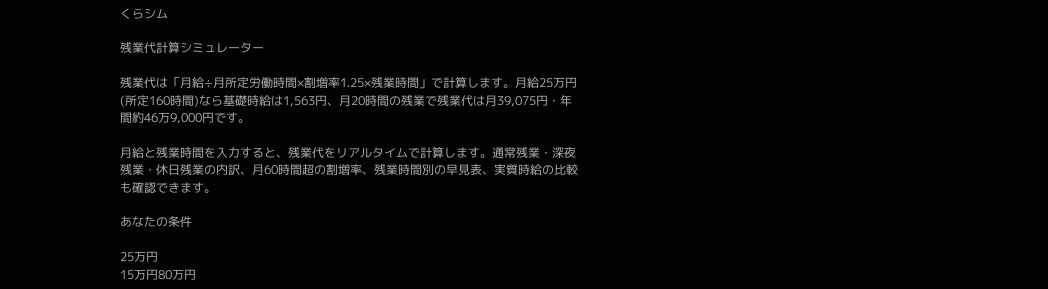くらシム

残業代計算シミュレーター

残業代は「月給÷月所定労働時間×割増率1.25×残業時間」で計算します。月給25万円(所定160時間)なら基礎時給は1,563円、月20時間の残業で残業代は月39,075円・年間約46万9,000円です。

月給と残業時間を入力すると、残業代をリアルタイムで計算します。通常残業・深夜残業・休日残業の内訳、月60時間超の割増率、残業時間別の早見表、実質時給の比較も確認できます。

あなたの条件

25万円
15万円80万円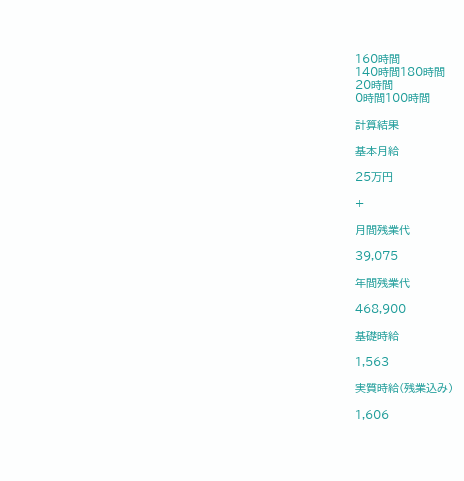160時間
140時間180時間
20時間
0時間100時間

計算結果

基本月給

25万円

+

月間残業代

39,075

年間残業代

468,900

基礎時給

1,563

実質時給(残業込み)

1,606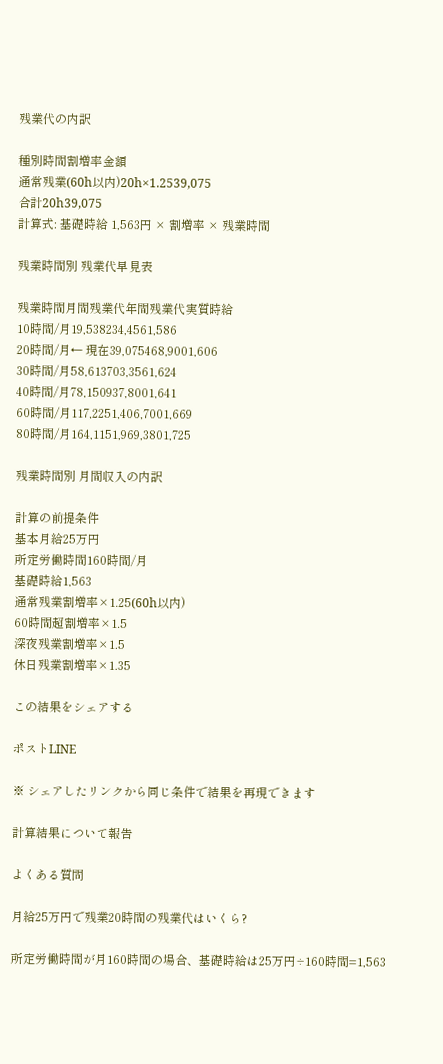残業代の内訳

種別時間割増率金額
通常残業(60h以内)20h×1.2539,075
合計20h39,075
計算式: 基礎時給 1,563円 × 割増率 × 残業時間

残業時間別 残業代早見表

残業時間月間残業代年間残業代実質時給
10時間/月19,538234,4561,586
20時間/月← 現在39,075468,9001,606
30時間/月58,613703,3561,624
40時間/月78,150937,8001,641
60時間/月117,2251,406,7001,669
80時間/月164,1151,969,3801,725

残業時間別 月間収入の内訳

計算の前提条件
基本月給25万円
所定労働時間160時間/月
基礎時給1,563
通常残業割増率×1.25(60h以内)
60時間超割増率×1.5
深夜残業割増率×1.5
休日残業割増率×1.35

この結果をシェアする

ポストLINE

※ シェアしたリンクから同じ条件で結果を再現できます

計算結果について報告

よくある質問

月給25万円で残業20時間の残業代はいくら?

所定労働時間が月160時間の場合、基礎時給は25万円÷160時間=1,563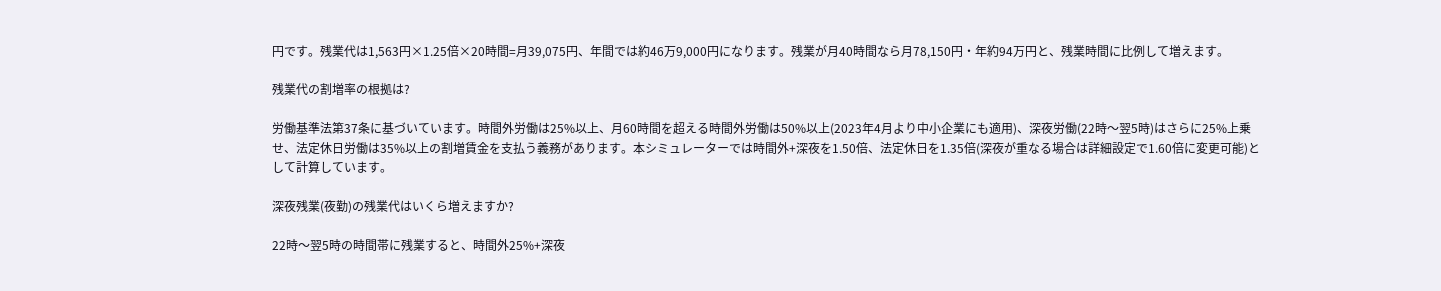円です。残業代は1,563円×1.25倍×20時間=月39,075円、年間では約46万9,000円になります。残業が月40時間なら月78,150円・年約94万円と、残業時間に比例して増えます。

残業代の割増率の根拠は?

労働基準法第37条に基づいています。時間外労働は25%以上、月60時間を超える時間外労働は50%以上(2023年4月より中小企業にも適用)、深夜労働(22時〜翌5時)はさらに25%上乗せ、法定休日労働は35%以上の割増賃金を支払う義務があります。本シミュレーターでは時間外+深夜を1.50倍、法定休日を1.35倍(深夜が重なる場合は詳細設定で1.60倍に変更可能)として計算しています。

深夜残業(夜勤)の残業代はいくら増えますか?

22時〜翌5時の時間帯に残業すると、時間外25%+深夜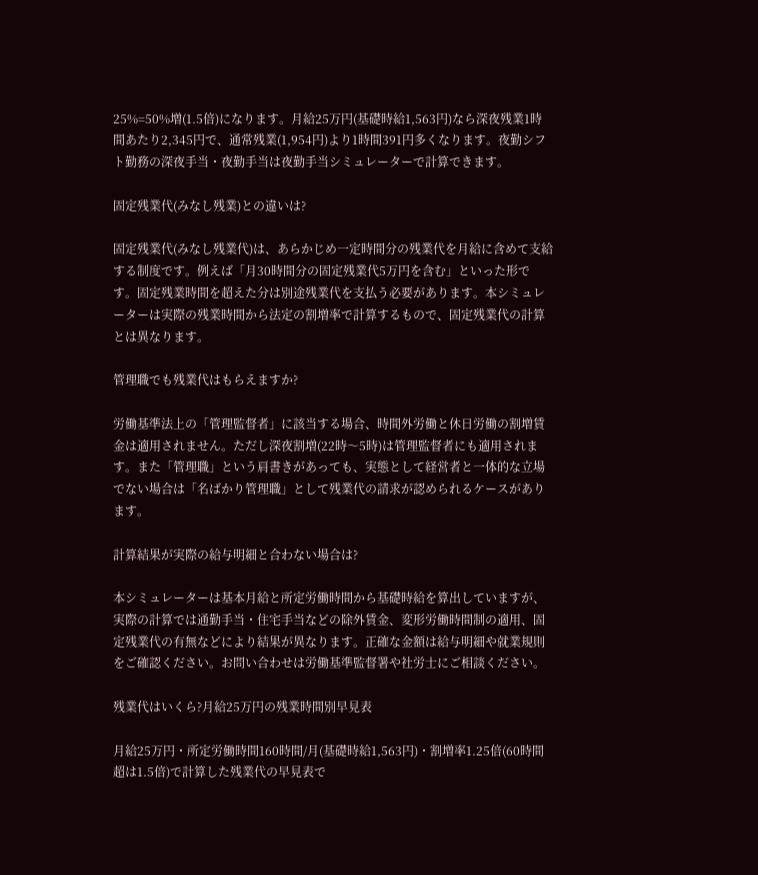25%=50%増(1.5倍)になります。月給25万円(基礎時給1,563円)なら深夜残業1時間あたり2,345円で、通常残業(1,954円)より1時間391円多くなります。夜勤シフト勤務の深夜手当・夜勤手当は夜勤手当シミュレーターで計算できます。

固定残業代(みなし残業)との違いは?

固定残業代(みなし残業代)は、あらかじめ一定時間分の残業代を月給に含めて支給する制度です。例えば「月30時間分の固定残業代5万円を含む」といった形です。固定残業時間を超えた分は別途残業代を支払う必要があります。本シミュレーターは実際の残業時間から法定の割増率で計算するもので、固定残業代の計算とは異なります。

管理職でも残業代はもらえますか?

労働基準法上の「管理監督者」に該当する場合、時間外労働と休日労働の割増賃金は適用されません。ただし深夜割増(22時〜5時)は管理監督者にも適用されます。また「管理職」という肩書きがあっても、実態として経営者と一体的な立場でない場合は「名ばかり管理職」として残業代の請求が認められるケースがあります。

計算結果が実際の給与明細と合わない場合は?

本シミュレーターは基本月給と所定労働時間から基礎時給を算出していますが、実際の計算では通勤手当・住宅手当などの除外賃金、変形労働時間制の適用、固定残業代の有無などにより結果が異なります。正確な金額は給与明細や就業規則をご確認ください。お問い合わせは労働基準監督署や社労士にご相談ください。

残業代はいくら?月給25万円の残業時間別早見表

月給25万円・所定労働時間160時間/月(基礎時給1,563円)・割増率1.25倍(60時間超は1.5倍)で計算した残業代の早見表で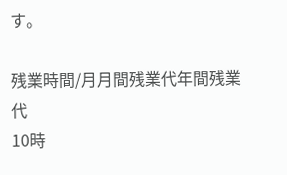す。

残業時間/月月間残業代年間残業代
10時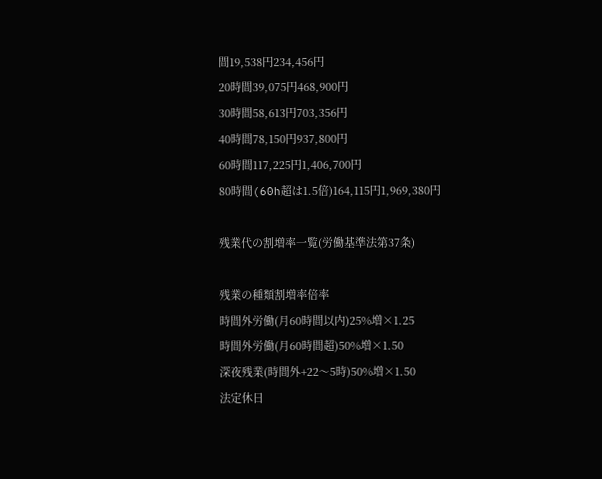間19,538円234,456円
20時間39,075円468,900円
30時間58,613円703,356円
40時間78,150円937,800円
60時間117,225円1,406,700円
80時間(60h超は1.5倍)164,115円1,969,380円

残業代の割増率一覧(労働基準法第37条)

残業の種類割増率倍率
時間外労働(月60時間以内)25%増×1.25
時間外労働(月60時間超)50%増×1.50
深夜残業(時間外+22〜5時)50%増×1.50
法定休日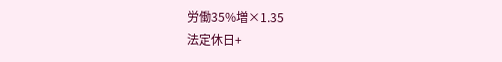労働35%増×1.35
法定休日+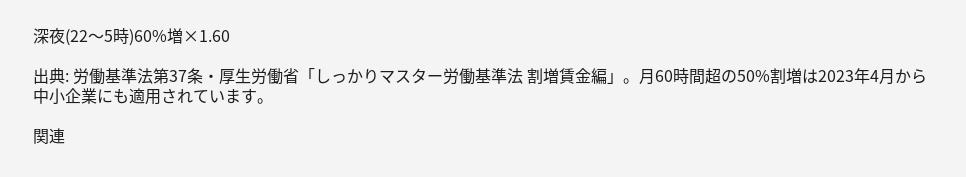深夜(22〜5時)60%増×1.60

出典: 労働基準法第37条・厚生労働省「しっかりマスター労働基準法 割増賃金編」。月60時間超の50%割増は2023年4月から中小企業にも適用されています。

関連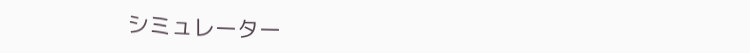シミュレーター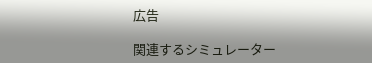広告

関連するシミュレーター